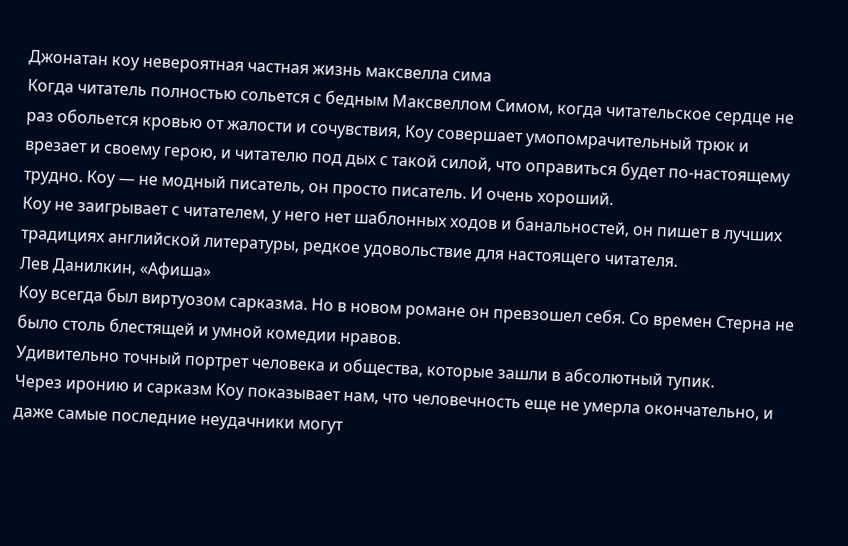Джонатан коу невероятная частная жизнь максвелла сима
Когда читатель полностью сольется с бедным Максвеллом Симом, когда читательское сердце не раз обольется кровью от жалости и сочувствия, Коу совершает умопомрачительный трюк и врезает и своему герою, и читателю под дых с такой силой, что оправиться будет по-настоящему трудно. Коу — не модный писатель, он просто писатель. И очень хороший.
Коу не заигрывает с читателем, у него нет шаблонных ходов и банальностей, он пишет в лучших традициях английской литературы, редкое удовольствие для настоящего читателя.
Лев Данилкин, «Афиша»
Коу всегда был виртуозом сарказма. Но в новом романе он превзошел себя. Со времен Стерна не было столь блестящей и умной комедии нравов.
Удивительно точный портрет человека и общества, которые зашли в абсолютный тупик.
Через иронию и сарказм Коу показывает нам, что человечность еще не умерла окончательно, и даже самые последние неудачники могут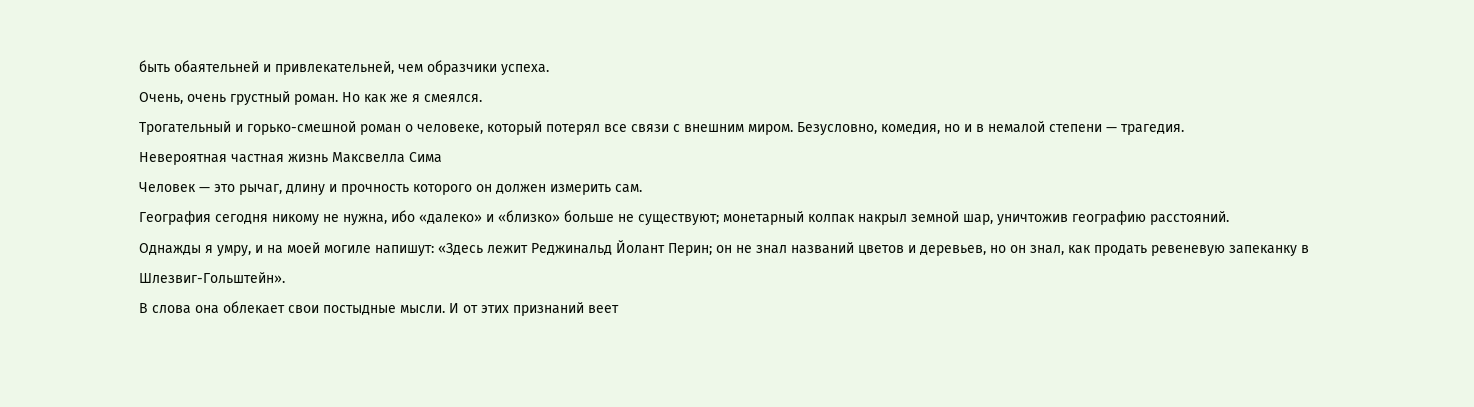быть обаятельней и привлекательней, чем образчики успеха.
Очень, очень грустный роман. Но как же я смеялся.
Трогательный и горько-смешной роман о человеке, который потерял все связи с внешним миром. Безусловно, комедия, но и в немалой степени — трагедия.
Невероятная частная жизнь Максвелла Сима
Человек — это рычаг, длину и прочность которого он должен измерить сам.
География сегодня никому не нужна, ибо «далеко» и «близко» больше не существуют; монетарный колпак накрыл земной шар, уничтожив географию расстояний.
Однажды я умру, и на моей могиле напишут: «Здесь лежит Реджинальд Йолант Перин; он не знал названий цветов и деревьев, но он знал, как продать ревеневую запеканку в Шлезвиг-Гольштейн».
В слова она облекает свои постыдные мысли. И от этих признаний веет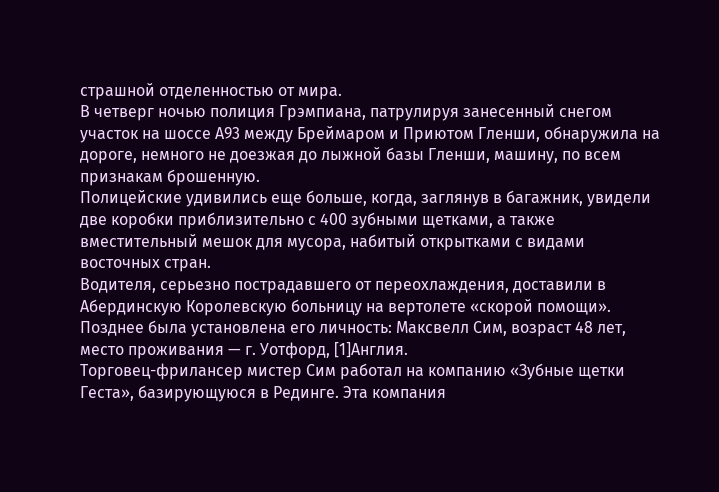страшной отделенностью от мира.
В четверг ночью полиция Грэмпиана, патрулируя занесенный снегом участок на шоссе А93 между Бреймаром и Приютом Гленши, обнаружила на дороге, немного не доезжая до лыжной базы Гленши, машину, по всем признакам брошенную.
Полицейские удивились еще больше, когда, заглянув в багажник, увидели две коробки приблизительно с 400 зубными щетками, а также вместительный мешок для мусора, набитый открытками с видами восточных стран.
Водителя, серьезно пострадавшего от переохлаждения, доставили в Абердинскую Королевскую больницу на вертолете «скорой помощи». Позднее была установлена его личность: Максвелл Сим, возраст 48 лет, место проживания — г. Уотфорд, [1]Англия.
Торговец-фрилансер мистер Сим работал на компанию «Зубные щетки Геста», базирующуюся в Рединге. Эта компания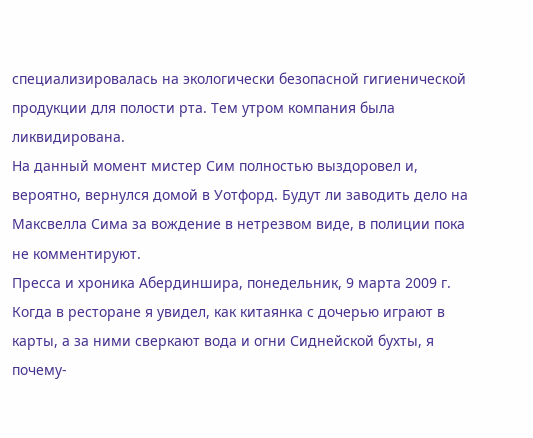специализировалась на экологически безопасной гигиенической продукции для полости рта. Тем утром компания была ликвидирована.
На данный момент мистер Сим полностью выздоровел и, вероятно, вернулся домой в Уотфорд. Будут ли заводить дело на Максвелла Сима за вождение в нетрезвом виде, в полиции пока не комментируют.
Пресса и хроника Абердиншира, понедельник, 9 марта 2009 г.
Когда в ресторане я увидел, как китаянка с дочерью играют в карты, а за ними сверкают вода и огни Сиднейской бухты, я почему-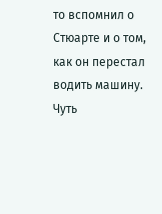то вспомнил о Стюарте и о том, как он перестал водить машину.
Чуть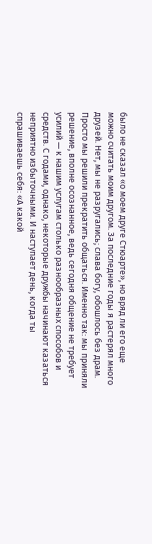было не сказал «о моем друге Стюарте», но вряд ли его еще можно считать моим другом. За последние годы я растерял много друзей. Нет, мы не разругались; слава богу, обошлось без драм. Просто мы решили прекратить общаться. Именно так: мы приняли решение, вполне осознанное, ведь сегодня общение не требует усилий — к нашим услугам столько разнообразных способов и средств. С годами, однако, некоторые дружбы начинают казаться неприятно избыточными. И наступает день, когда ты спрашиваешь себя: «А какой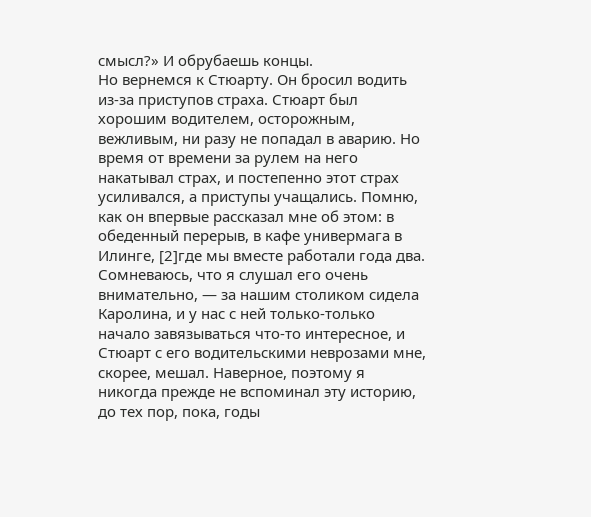смысл?» И обрубаешь концы.
Но вернемся к Стюарту. Он бросил водить из-за приступов страха. Стюарт был хорошим водителем, осторожным, вежливым, ни разу не попадал в аварию. Но время от времени за рулем на него накатывал страх, и постепенно этот страх усиливался, а приступы учащались. Помню, как он впервые рассказал мне об этом: в обеденный перерыв, в кафе универмага в Илинге, [2]где мы вместе работали года два. Сомневаюсь, что я слушал его очень внимательно, — за нашим столиком сидела Каролина, и у нас с ней только-только начало завязываться что-то интересное, и Стюарт с его водительскими неврозами мне, скорее, мешал. Наверное, поэтому я никогда прежде не вспоминал эту историю, до тех пор, пока, годы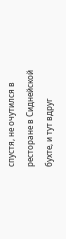спустя, не очутился в ресторане в Сиднейской бухте, и тут вдруг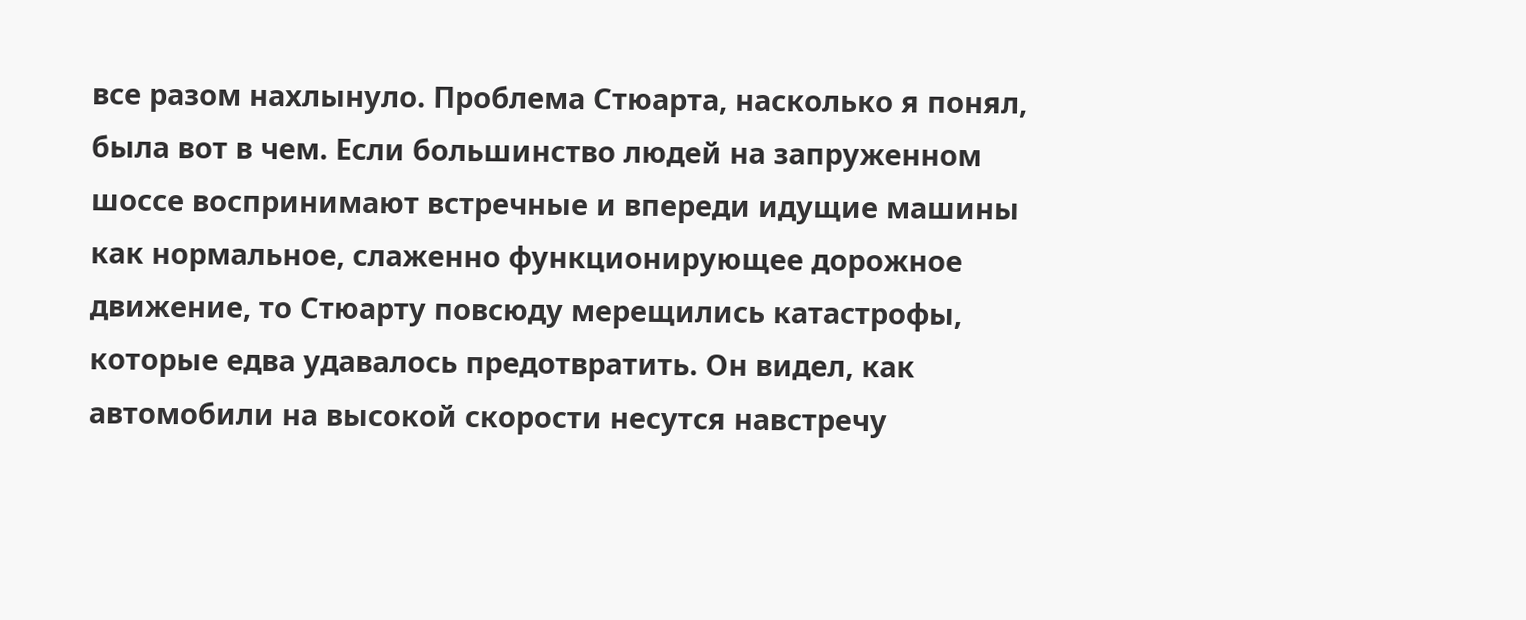все разом нахлынуло. Проблема Стюарта, насколько я понял, была вот в чем. Если большинство людей на запруженном шоссе воспринимают встречные и впереди идущие машины как нормальное, слаженно функционирующее дорожное движение, то Стюарту повсюду мерещились катастрофы, которые едва удавалось предотвратить. Он видел, как автомобили на высокой скорости несутся навстречу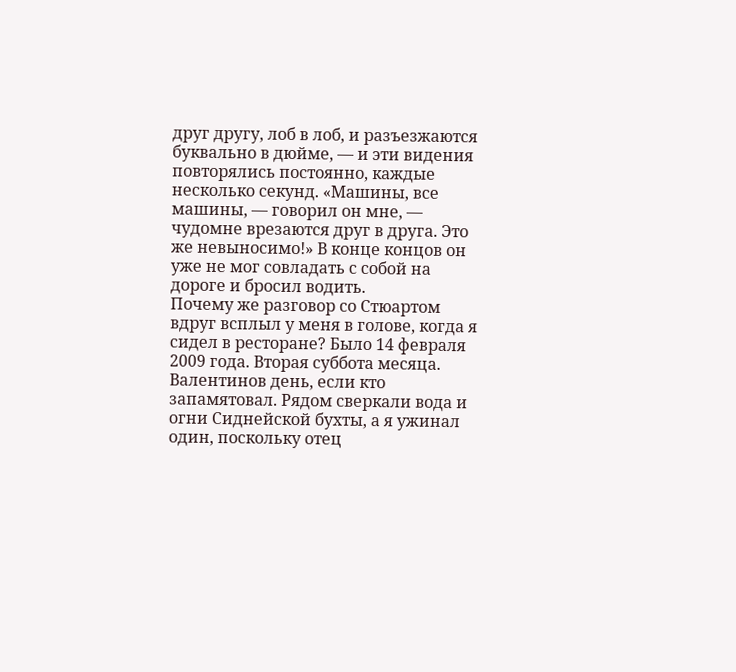друг другу, лоб в лоб, и разъезжаются буквально в дюйме, — и эти видения повторялись постоянно, каждые несколько секунд. «Машины, все машины, — говорил он мне, — чудомне врезаются друг в друга. Это же невыносимо!» В конце концов он уже не мог совладать с собой на дороге и бросил водить.
Почему же разговор со Стюартом вдруг всплыл у меня в голове, когда я сидел в ресторане? Было 14 февраля 2009 года. Вторая суббота месяца. Валентинов день, если кто запамятовал. Рядом сверкали вода и огни Сиднейской бухты, а я ужинал один, поскольку отец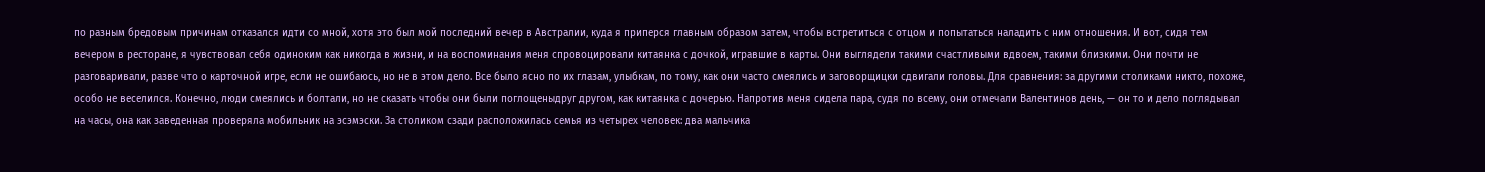по разным бредовым причинам отказался идти со мной, хотя это был мой последний вечер в Австралии, куда я приперся главным образом затем, чтобы встретиться с отцом и попытаться наладить с ним отношения. И вот, сидя тем вечером в ресторане, я чувствовал себя одиноким как никогда в жизни, и на воспоминания меня спровоцировали китаянка с дочкой, игравшие в карты. Они выглядели такими счастливыми вдвоем, такими близкими. Они почти не разговаривали, разве что о карточной игре, если не ошибаюсь, но не в этом дело. Все было ясно по их глазам, улыбкам, по тому, как они часто смеялись и заговорщицки сдвигали головы. Для сравнения: за другими столиками никто, похоже, особо не веселился. Конечно, люди смеялись и болтали, но не сказать чтобы они были поглощеныдруг другом, как китаянка с дочерью. Напротив меня сидела пара, судя по всему, они отмечали Валентинов день, — он то и дело поглядывал на часы, она как заведенная проверяла мобильник на эсэмэски. За столиком сзади расположилась семья из четырех человек: два мальчика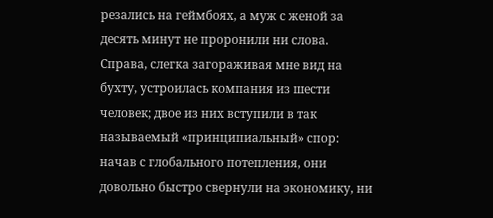резались на геймбоях, а муж с женой за десять минут не проронили ни слова. Справа, слегка загораживая мне вид на бухту, устроилась компания из шести человек; двое из них вступили в так называемый «принципиальный» спор: начав с глобального потепления, они довольно быстро свернули на экономику, ни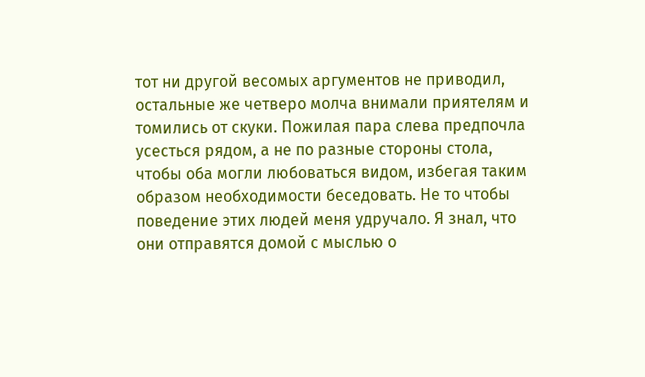тот ни другой весомых аргументов не приводил, остальные же четверо молча внимали приятелям и томились от скуки. Пожилая пара слева предпочла усесться рядом, а не по разные стороны стола, чтобы оба могли любоваться видом, избегая таким образом необходимости беседовать. Не то чтобы поведение этих людей меня удручало. Я знал, что они отправятся домой с мыслью о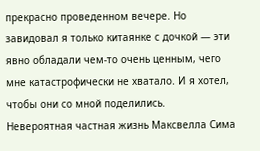прекрасно проведенном вечере. Но завидовал я только китаянке с дочкой — эти явно обладали чем-то очень ценным, чего мне катастрофически не хватало. И я хотел, чтобы они со мной поделились.
Невероятная частная жизнь Максвелла Сима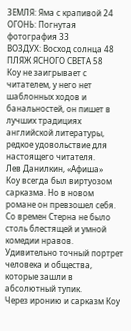ЗЕМЛЯ: Яма с крапивой 24
ОГОНЬ: Погнутая фотография 33
ВОЗДУХ: Восход солнца 48
ПЛЯЖ ЯСНОГО СВЕТА 58
Коу не заигрывает с читателем, у него нет шаблонных ходов и банальностей, он пишет в лучших традициях английской литературы, редкое удовольствие для настоящего читателя.
Лев Данилкин, «Афиша»
Коу всегда был виртуозом сарказма. Но в новом романе он превзошел себя. Со времен Стерна не было столь блестящей и умной комедии нравов.
Удивительно точный портрет человека и общества, которые зашли в абсолютный тупик.
Через иронию и сарказм Коу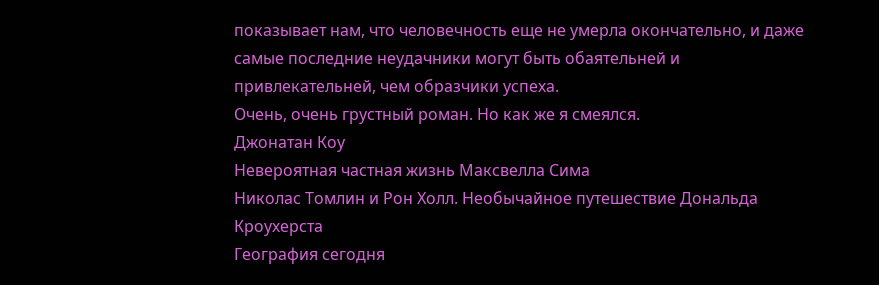показывает нам, что человечность еще не умерла окончательно, и даже самые последние неудачники могут быть обаятельней и привлекательней, чем образчики успеха.
Очень, очень грустный роман. Но как же я смеялся.
Джонатан Коу
Невероятная частная жизнь Максвелла Сима
Николас Томлин и Рон Холл. Необычайное путешествие Дональда Кроухерста
География сегодня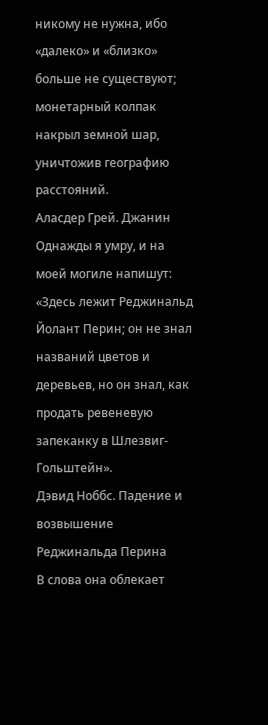никому не нужна, ибо «далеко» и «близко» больше не существуют; монетарный колпак накрыл земной шар, уничтожив географию расстояний.
Аласдер Грей. Джанин
Однажды я умру, и на моей могиле напишут: «Здесь лежит Реджинальд Йолант Перин; он не знал названий цветов и деревьев, но он знал, как продать ревеневую запеканку в Шлезвиг-Гольштейн».
Дэвид Ноббс. Падение и возвышение Реджинальда Перина
В слова она облекает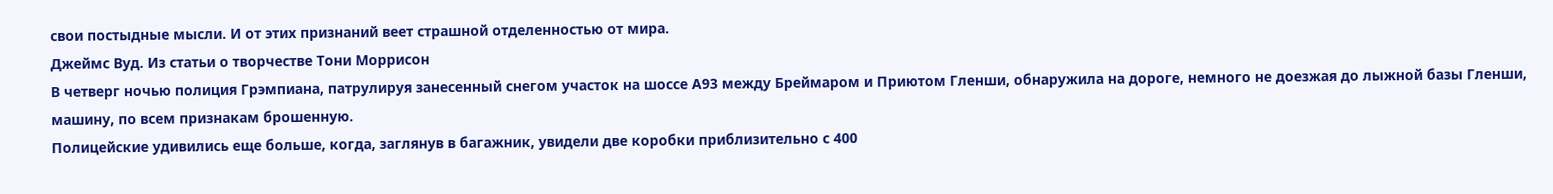свои постыдные мысли. И от этих признаний веет страшной отделенностью от мира.
Джеймс Вуд. Из статьи о творчестве Тони Моррисон
В четверг ночью полиция Грэмпиана, патрулируя занесенный снегом участок на шоссе А93 между Бреймаром и Приютом Гленши, обнаружила на дороге, немного не доезжая до лыжной базы Гленши, машину, по всем признакам брошенную.
Полицейские удивились еще больше, когда, заглянув в багажник, увидели две коробки приблизительно с 400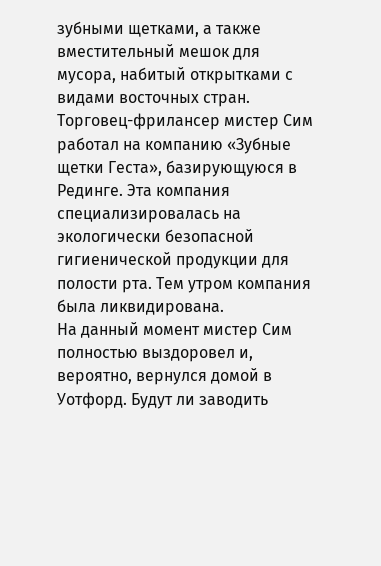зубными щетками, а также вместительный мешок для мусора, набитый открытками с видами восточных стран.
Торговец-фрилансер мистер Сим работал на компанию «Зубные щетки Геста», базирующуюся в Рединге. Эта компания специализировалась на экологически безопасной гигиенической продукции для полости рта. Тем утром компания была ликвидирована.
На данный момент мистер Сим полностью выздоровел и, вероятно, вернулся домой в Уотфорд. Будут ли заводить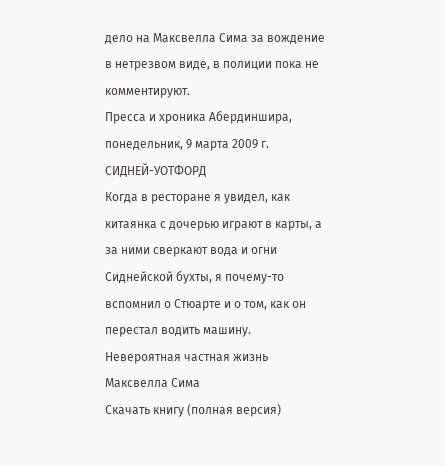дело на Максвелла Сима за вождение в нетрезвом виде, в полиции пока не комментируют.
Пресса и хроника Абердиншира, понедельник, 9 марта 2009 г.
СИДНЕЙ-УОТФОРД
Когда в ресторане я увидел, как китаянка с дочерью играют в карты, а за ними сверкают вода и огни Сиднейской бухты, я почему-то вспомнил о Стюарте и о том, как он перестал водить машину.
Невероятная частная жизнь Максвелла Сима
Скачать книгу (полная версия)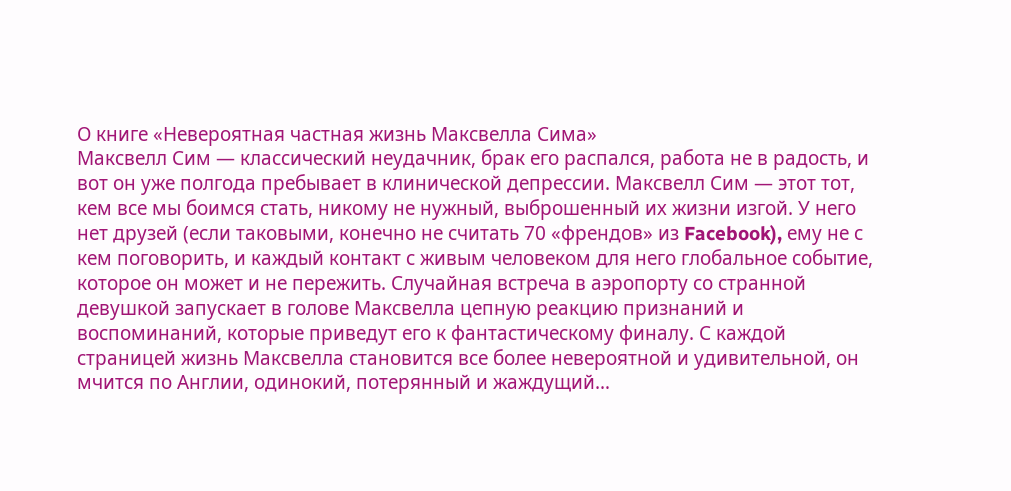О книге «Невероятная частная жизнь Максвелла Сима»
Максвелл Сим — классический неудачник, брак его распался, работа не в радость, и вот он уже полгода пребывает в клинической депрессии. Максвелл Сим — этот тот, кем все мы боимся стать, никому не нужный, выброшенный их жизни изгой. У него нет друзей (если таковыми, конечно не считать 70 «френдов» из Facebook), ему не с кем поговорить, и каждый контакт с живым человеком для него глобальное событие, которое он может и не пережить. Случайная встреча в аэропорту со странной девушкой запускает в голове Максвелла цепную реакцию признаний и воспоминаний, которые приведут его к фантастическому финалу. С каждой страницей жизнь Максвелла становится все более невероятной и удивительной, он мчится по Англии, одинокий, потерянный и жаждущий…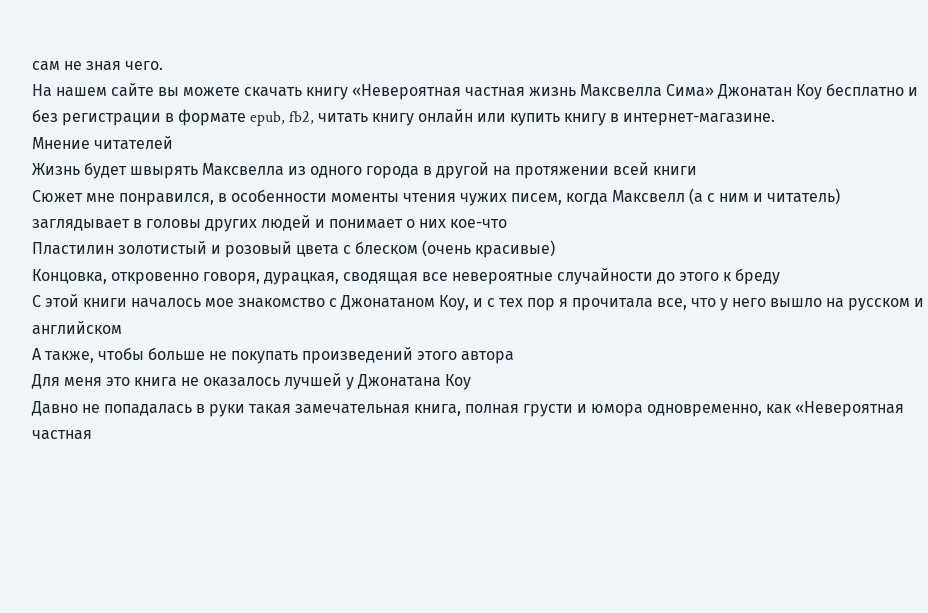сам не зная чего.
На нашем сайте вы можете скачать книгу «Невероятная частная жизнь Максвелла Сима» Джонатан Коу бесплатно и без регистрации в формате epub, fb2, читать книгу онлайн или купить книгу в интернет-магазине.
Мнение читателей
Жизнь будет швырять Максвелла из одного города в другой на протяжении всей книги
Сюжет мне понравился, в особенности моменты чтения чужих писем, когда Максвелл (а с ним и читатель) заглядывает в головы других людей и понимает о них кое-что
Пластилин золотистый и розовый цвета с блеском (очень красивые)
Концовка, откровенно говоря, дурацкая, сводящая все невероятные случайности до этого к бреду
С этой книги началось мое знакомство с Джонатаном Коу, и с тех пор я прочитала все, что у него вышло на русском и английском
А также, чтобы больше не покупать произведений этого автора
Для меня это книга не оказалось лучшей у Джонатана Коу
Давно не попадалась в руки такая замечательная книга, полная грусти и юмора одновременно, как «Невероятная частная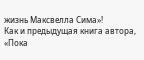жизнь Максвелла Сима»!
Как и предыдущая книга автора, «Пока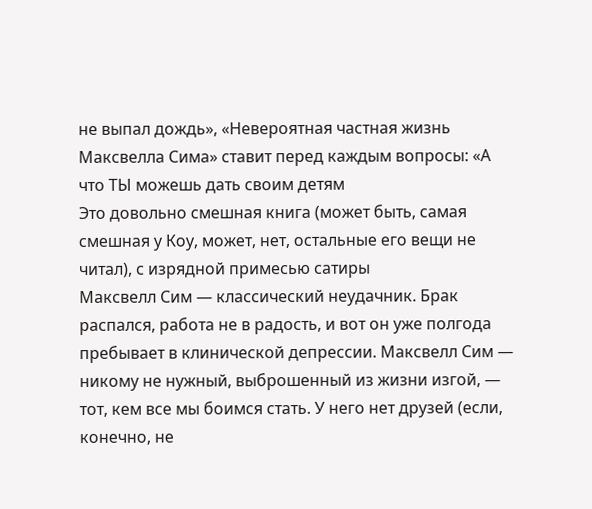не выпал дождь», «Невероятная частная жизнь Максвелла Сима» ставит перед каждым вопросы: «А что ТЫ можешь дать своим детям
Это довольно смешная книга (может быть, самая смешная у Коу, может, нет, остальные его вещи не читал), с изрядной примесью сатиры
Максвелл Сим — классический неудачник. Брак распался, работа не в радость, и вот он уже полгода пребывает в клинической депрессии. Максвелл Сим — никому не нужный, выброшенный из жизни изгой, — тот, кем все мы боимся стать. У него нет друзей (если, конечно, не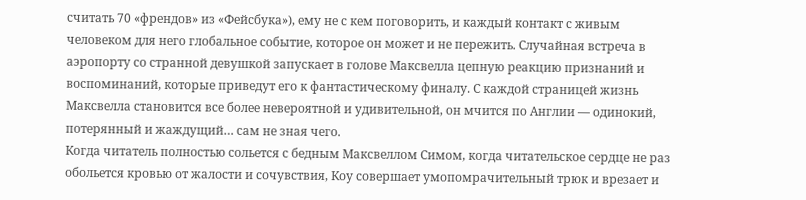считать 70 «френдов» из «Фейсбука»), ему не с кем поговорить, и каждый контакт с живым человеком для него глобальное событие, которое он может и не пережить. Случайная встреча в аэропорту со странной девушкой запускает в голове Максвелла цепную реакцию признаний и воспоминаний, которые приведут его к фантастическому финалу. С каждой страницей жизнь Максвелла становится все более невероятной и удивительной, он мчится по Англии — одинокий, потерянный и жаждущий… сам не зная чего.
Когда читатель полностью сольется с бедным Максвеллом Симом, когда читательское сердце не раз обольется кровью от жалости и сочувствия, Коу совершает умопомрачительный трюк и врезает и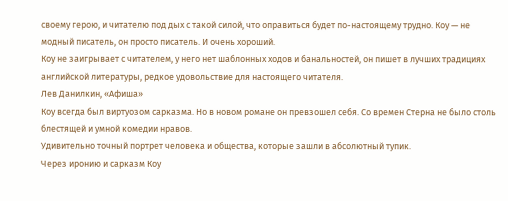своему герою, и читателю под дых с такой силой, что оправиться будет по-настоящему трудно. Коу — не модный писатель, он просто писатель. И очень хороший.
Коу не заигрывает с читателем, у него нет шаблонных ходов и банальностей, он пишет в лучших традициях английской литературы, редкое удовольствие для настоящего читателя.
Лев Данилкин, «Афиша»
Коу всегда был виртуозом сарказма. Но в новом романе он превзошел себя. Со времен Стерна не было столь блестящей и умной комедии нравов.
Удивительно точный портрет человека и общества, которые зашли в абсолютный тупик.
Через иронию и сарказм Коу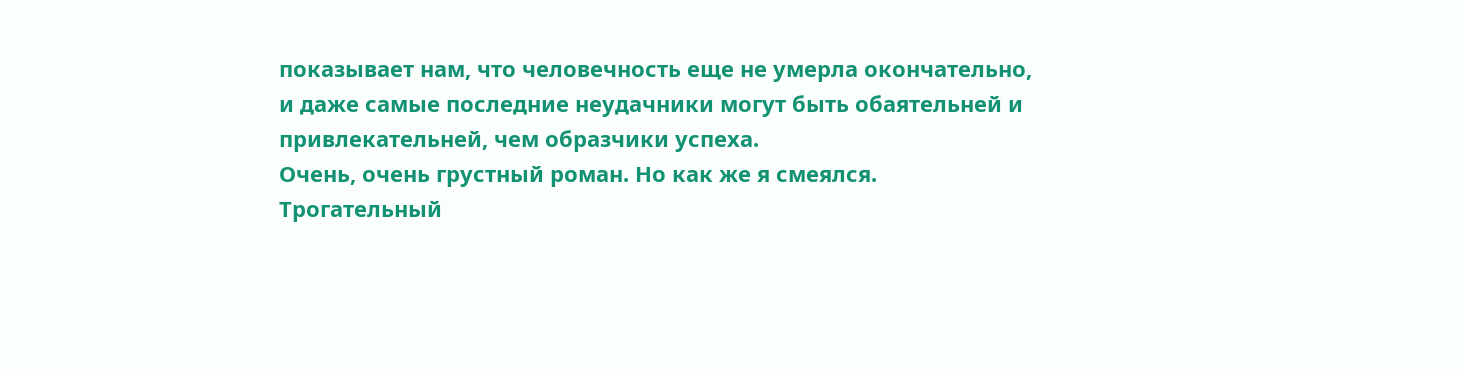показывает нам, что человечность еще не умерла окончательно, и даже самые последние неудачники могут быть обаятельней и привлекательней, чем образчики успеха.
Очень, очень грустный роман. Но как же я смеялся.
Трогательный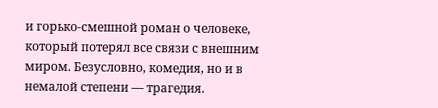и горько-смешной роман о человеке, который потерял все связи с внешним миром. Безусловно, комедия, но и в немалой степени — трагедия.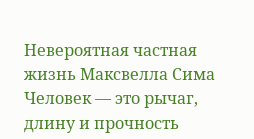Невероятная частная жизнь Максвелла Сима
Человек — это рычаг, длину и прочность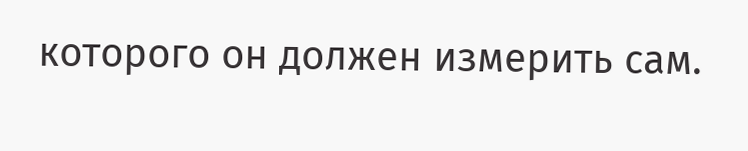которого он должен измерить сам.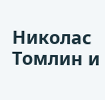Николас Томлин и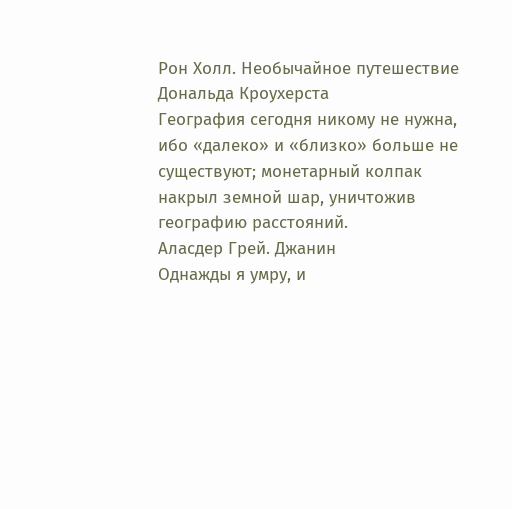Рон Холл. Необычайное путешествие Дональда Кроухерста
География сегодня никому не нужна, ибо «далеко» и «близко» больше не существуют; монетарный колпак накрыл земной шар, уничтожив географию расстояний.
Аласдер Грей. Джанин
Однажды я умру, и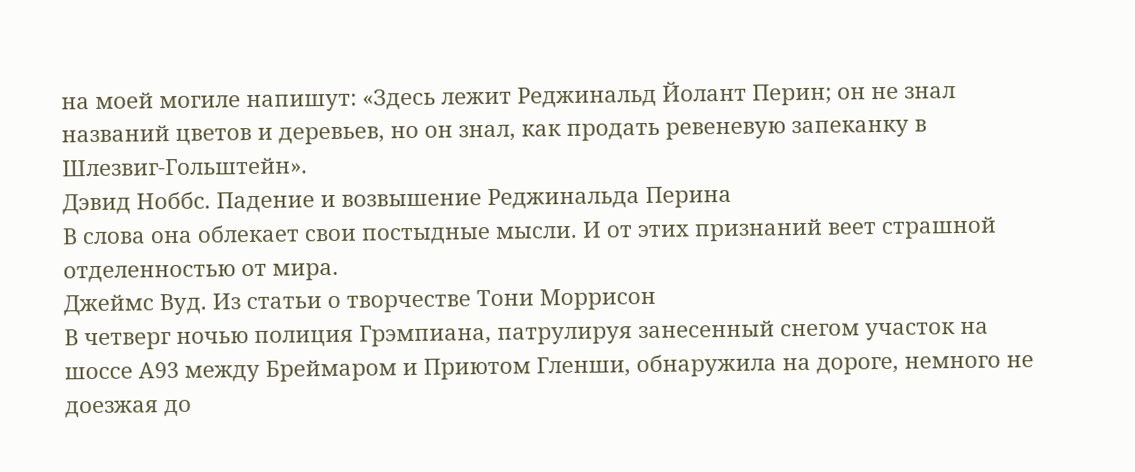на моей могиле напишут: «Здесь лежит Реджинальд Йолант Перин; он не знал названий цветов и деревьев, но он знал, как продать ревеневую запеканку в Шлезвиг-Гольштейн».
Дэвид Ноббс. Падение и возвышение Реджинальда Перина
В слова она облекает свои постыдные мысли. И от этих признаний веет страшной отделенностью от мира.
Джеймс Вуд. Из статьи о творчестве Тони Моррисон
В четверг ночью полиция Грэмпиана, патрулируя занесенный снегом участок на шоссе А93 между Бреймаром и Приютом Гленши, обнаружила на дороге, немного не доезжая до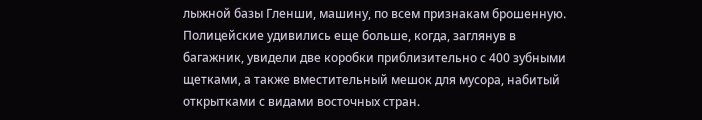лыжной базы Гленши, машину, по всем признакам брошенную.
Полицейские удивились еще больше, когда, заглянув в багажник, увидели две коробки приблизительно с 400 зубными щетками, а также вместительный мешок для мусора, набитый открытками с видами восточных стран.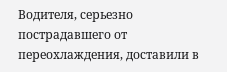Водителя, серьезно пострадавшего от переохлаждения, доставили в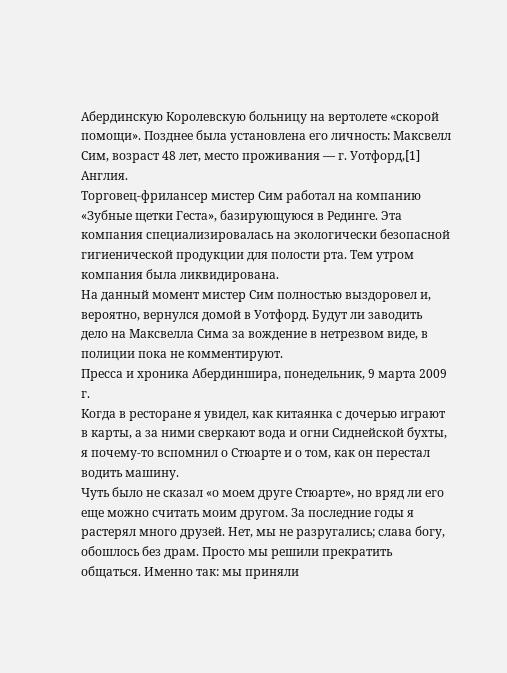Абердинскую Королевскую больницу на вертолете «скорой помощи». Позднее была установлена его личность: Максвелл Сим, возраст 48 лет, место проживания — г. Уотфорд,[1] Англия.
Торговец-фрилансер мистер Сим работал на компанию «Зубные щетки Геста», базирующуюся в Рединге. Эта компания специализировалась на экологически безопасной гигиенической продукции для полости рта. Тем утром компания была ликвидирована.
На данный момент мистер Сим полностью выздоровел и, вероятно, вернулся домой в Уотфорд. Будут ли заводить дело на Максвелла Сима за вождение в нетрезвом виде, в полиции пока не комментируют.
Пресса и хроника Абердиншира, понедельник, 9 марта 2009 г.
Когда в ресторане я увидел, как китаянка с дочерью играют в карты, а за ними сверкают вода и огни Сиднейской бухты, я почему-то вспомнил о Стюарте и о том, как он перестал водить машину.
Чуть было не сказал «о моем друге Стюарте», но вряд ли его еще можно считать моим другом. За последние годы я растерял много друзей. Нет, мы не разругались; слава богу, обошлось без драм. Просто мы решили прекратить общаться. Именно так: мы приняли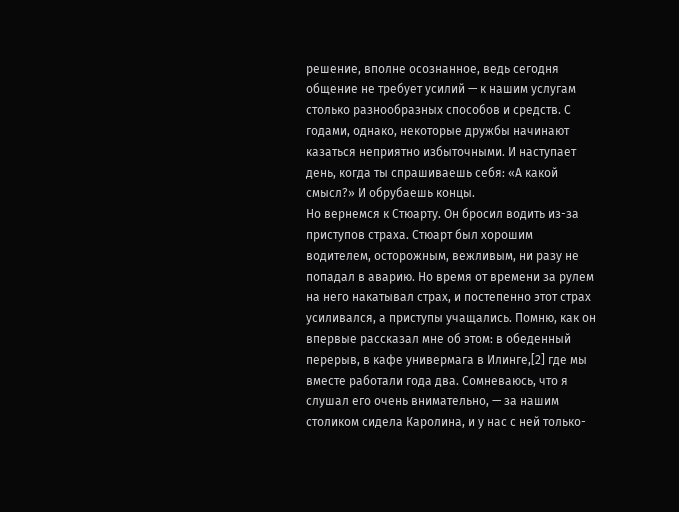решение, вполне осознанное, ведь сегодня общение не требует усилий — к нашим услугам столько разнообразных способов и средств. С годами, однако, некоторые дружбы начинают казаться неприятно избыточными. И наступает день, когда ты спрашиваешь себя: «А какой смысл?» И обрубаешь концы.
Но вернемся к Стюарту. Он бросил водить из-за приступов страха. Стюарт был хорошим водителем, осторожным, вежливым, ни разу не попадал в аварию. Но время от времени за рулем на него накатывал страх, и постепенно этот страх усиливался, а приступы учащались. Помню, как он впервые рассказал мне об этом: в обеденный перерыв, в кафе универмага в Илинге,[2] где мы вместе работали года два. Сомневаюсь, что я слушал его очень внимательно, — за нашим столиком сидела Каролина, и у нас с ней только-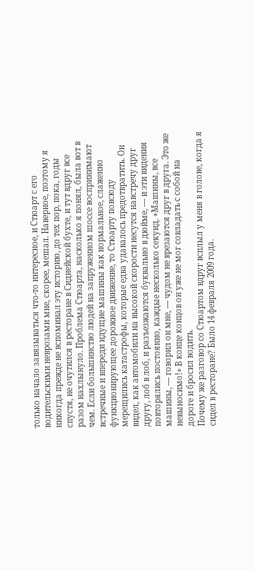только начало завязываться что-то интересное, и Стюарт с его водительскими неврозами мне, скорее, мешал. Наверное, поэтому я никогда прежде не вспоминал эту историю, до тех пор, пока, годы спустя, не очутился в ресторане в Сиднейской бухте, и тут вдруг все разом нахлынуло. Проблема Стюарта, насколько я понял, была вот в чем. Если большинство людей на запруженном шоссе воспринимают встречные и впереди идущие машины как нормальное, слаженно функционирующее дорожное движение, то Стюарту повсюду мерещились катастрофы, которые едва удавалось предотвратить. Он видел, как автомобили на высокой скорости несутся навстречу друг другу, лоб в лоб, и разъезжаются буквально в дюйме, — и эти видения повторялись постоянно, каждые несколько секунд. «Машины, все машины, — говорил он мне, — чудом не врезаются друг в друга. Это же невыносимо!» В конце концов он уже не мог совладать с собой на дороге и бросил водить.
Почему же разговор со Стюартом вдруг всплыл у меня в голове, когда я сидел в ресторане? Было 14 февраля 2009 года.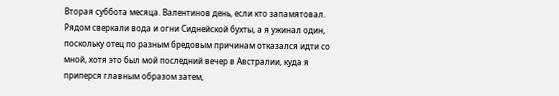Вторая суббота месяца. Валентинов день, если кто запамятовал. Рядом сверкали вода и огни Сиднейской бухты, а я ужинал один, поскольку отец по разным бредовым причинам отказался идти со мной, хотя это был мой последний вечер в Австралии, куда я приперся главным образом затем,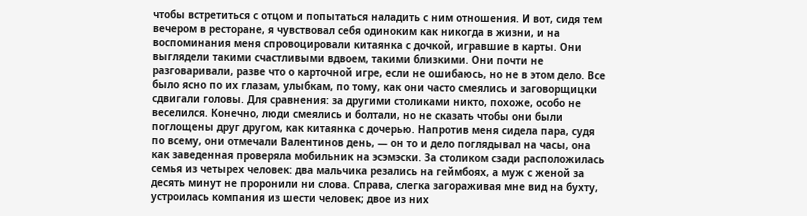чтобы встретиться с отцом и попытаться наладить с ним отношения. И вот, сидя тем вечером в ресторане, я чувствовал себя одиноким как никогда в жизни, и на воспоминания меня спровоцировали китаянка с дочкой, игравшие в карты. Они выглядели такими счастливыми вдвоем, такими близкими. Они почти не разговаривали, разве что о карточной игре, если не ошибаюсь, но не в этом дело. Все было ясно по их глазам, улыбкам, по тому, как они часто смеялись и заговорщицки сдвигали головы. Для сравнения: за другими столиками никто, похоже, особо не веселился. Конечно, люди смеялись и болтали, но не сказать чтобы они были поглощены друг другом, как китаянка с дочерью. Напротив меня сидела пара, судя по всему, они отмечали Валентинов день, — он то и дело поглядывал на часы, она как заведенная проверяла мобильник на эсэмэски. За столиком сзади расположилась семья из четырех человек: два мальчика резались на геймбоях, а муж с женой за десять минут не проронили ни слова. Справа, слегка загораживая мне вид на бухту, устроилась компания из шести человек; двое из них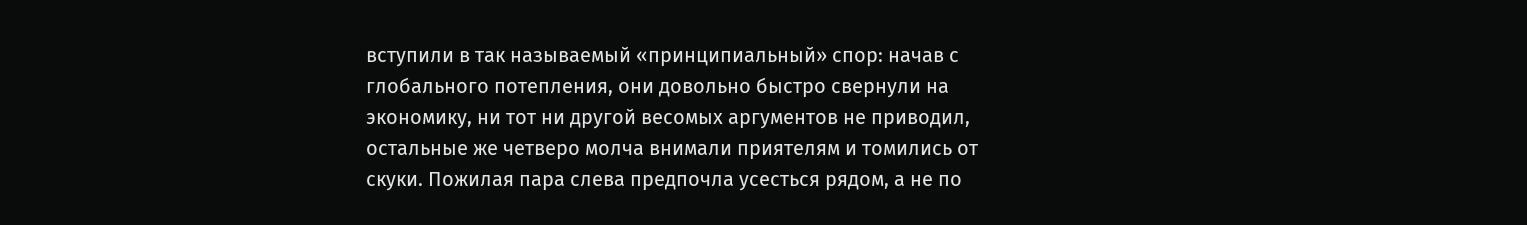вступили в так называемый «принципиальный» спор: начав с глобального потепления, они довольно быстро свернули на экономику, ни тот ни другой весомых аргументов не приводил, остальные же четверо молча внимали приятелям и томились от скуки. Пожилая пара слева предпочла усесться рядом, а не по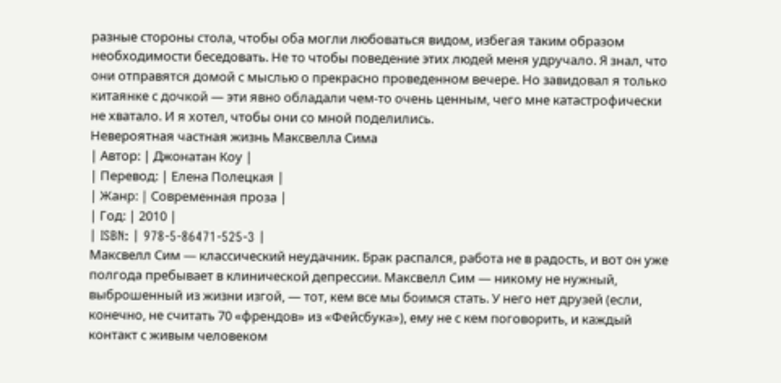разные стороны стола, чтобы оба могли любоваться видом, избегая таким образом необходимости беседовать. Не то чтобы поведение этих людей меня удручало. Я знал, что они отправятся домой с мыслью о прекрасно проведенном вечере. Но завидовал я только китаянке с дочкой — эти явно обладали чем-то очень ценным, чего мне катастрофически не хватало. И я хотел, чтобы они со мной поделились.
Невероятная частная жизнь Максвелла Сима
| Автор: | Джонатан Коу |
| Перевод: | Елена Полецкая |
| Жанр: | Современная проза |
| Год: | 2010 |
| ISBN: | 978-5-86471-525-3 |
Максвелл Сим — классический неудачник. Брак распался, работа не в радость, и вот он уже полгода пребывает в клинической депрессии. Максвелл Сим — никому не нужный, выброшенный из жизни изгой, — тот, кем все мы боимся стать. У него нет друзей (если, конечно, не считать 70 «френдов» из «Фейсбука»), ему не с кем поговорить, и каждый контакт с живым человеком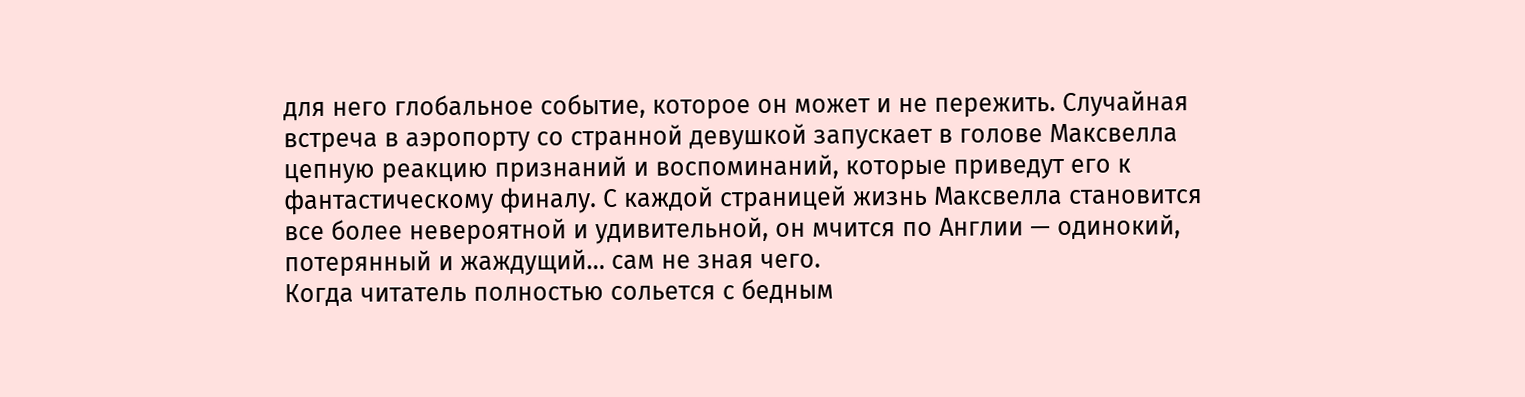для него глобальное событие, которое он может и не пережить. Случайная встреча в аэропорту со странной девушкой запускает в голове Максвелла цепную реакцию признаний и воспоминаний, которые приведут его к фантастическому финалу. С каждой страницей жизнь Максвелла становится все более невероятной и удивительной, он мчится по Англии — одинокий, потерянный и жаждущий… сам не зная чего.
Когда читатель полностью сольется с бедным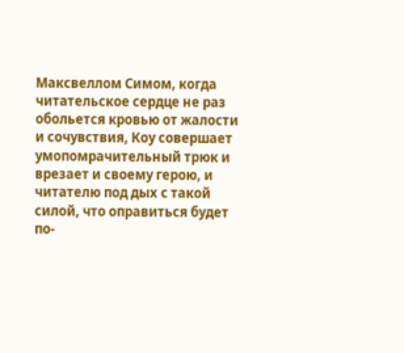Максвеллом Симом, когда читательское сердце не раз обольется кровью от жалости и сочувствия, Коу совершает умопомрачительный трюк и врезает и своему герою, и читателю под дых с такой силой, что оправиться будет по-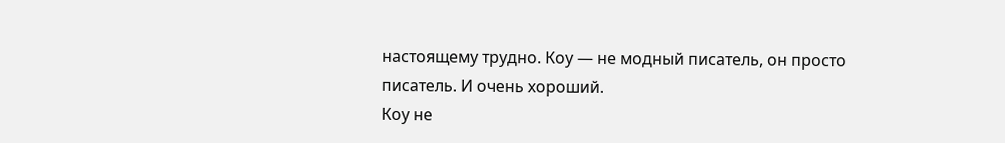настоящему трудно. Коу — не модный писатель, он просто писатель. И очень хороший.
Коу не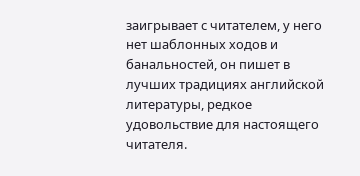заигрывает с читателем, у него нет шаблонных ходов и банальностей, он пишет в лучших традициях английской литературы, редкое удовольствие для настоящего читателя.